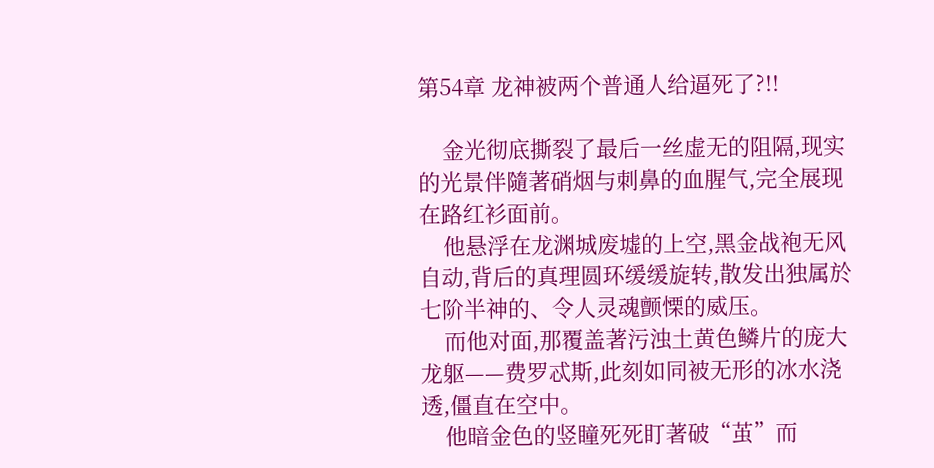第54章 龙神被两个普通人给逼死了?!!

    金光彻底撕裂了最后一丝虚无的阻隔,现实的光景伴隨著硝烟与刺鼻的血腥气,完全展现在路红衫面前。
    他悬浮在龙渊城废墟的上空,黑金战袍无风自动,背后的真理圆环缓缓旋转,散发出独属於七阶半神的、令人灵魂颤慄的威压。
    而他对面,那覆盖著污浊土黄色鳞片的庞大龙躯——费罗忒斯,此刻如同被无形的冰水浇透,僵直在空中。
    他暗金色的竖瞳死死盯著破“茧”而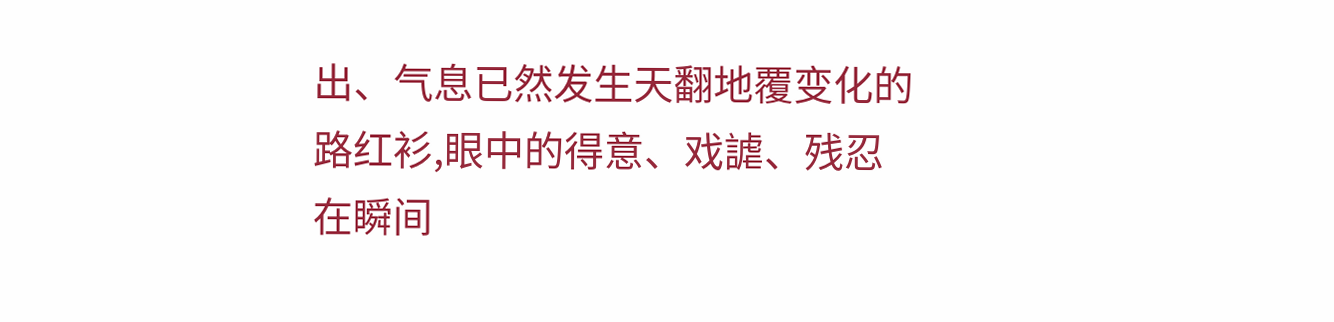出、气息已然发生天翻地覆变化的路红衫,眼中的得意、戏謔、残忍在瞬间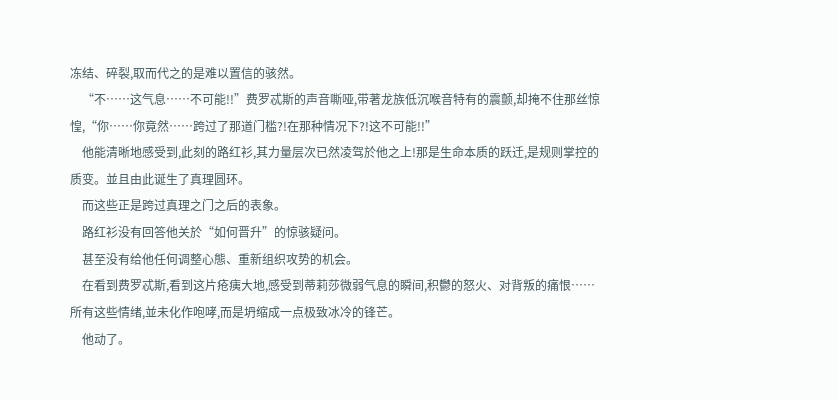冻结、碎裂,取而代之的是难以置信的骇然。
    “不……这气息……不可能!!”费罗忒斯的声音嘶哑,带著龙族低沉喉音特有的震颤,却掩不住那丝惊惶,“你……你竟然……跨过了那道门槛?!在那种情况下?!这不可能!!”
    他能清晰地感受到,此刻的路红衫,其力量层次已然凌驾於他之上!那是生命本质的跃迁,是规则掌控的质变。並且由此诞生了真理圆环。
    而这些正是跨过真理之门之后的表象。
    路红衫没有回答他关於“如何晋升”的惊骇疑问。
    甚至没有给他任何调整心態、重新组织攻势的机会。
    在看到费罗忒斯,看到这片疮痍大地,感受到蒂莉莎微弱气息的瞬间,积鬱的怒火、对背叛的痛恨……所有这些情绪,並未化作咆哮,而是坍缩成一点极致冰冷的锋芒。
    他动了。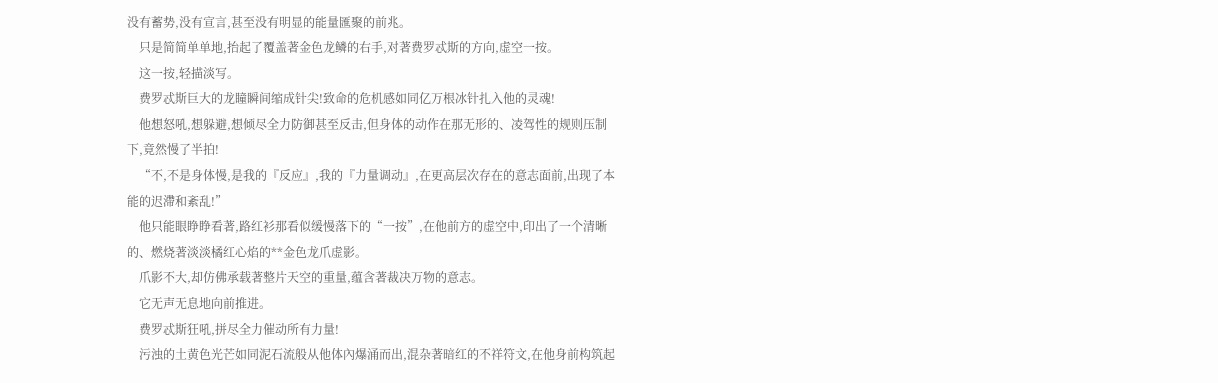没有蓄势,没有宣言,甚至没有明显的能量匯聚的前兆。
    只是简简单单地,抬起了覆盖著金色龙鳞的右手,对著费罗忒斯的方向,虚空一按。
    这一按,轻描淡写。
    费罗忒斯巨大的龙瞳瞬间缩成针尖!致命的危机感如同亿万根冰针扎入他的灵魂!
    他想怒吼,想躲避,想倾尽全力防御甚至反击,但身体的动作在那无形的、凌驾性的规则压制下,竟然慢了半拍!
    “不,不是身体慢,是我的『反应』,我的『力量调动』,在更高层次存在的意志面前,出现了本能的迟滯和紊乱!”
    他只能眼睁睁看著,路红衫那看似缓慢落下的“一按”,在他前方的虚空中,印出了一个清晰的、燃烧著淡淡橘红心焰的**金色龙爪虚影。
    爪影不大,却仿佛承载著整片天空的重量,蕴含著裁决万物的意志。
    它无声无息地向前推进。
    费罗忒斯狂吼,拼尽全力催动所有力量!
    污浊的土黄色光芒如同泥石流般从他体內爆涌而出,混杂著暗红的不祥符文,在他身前构筑起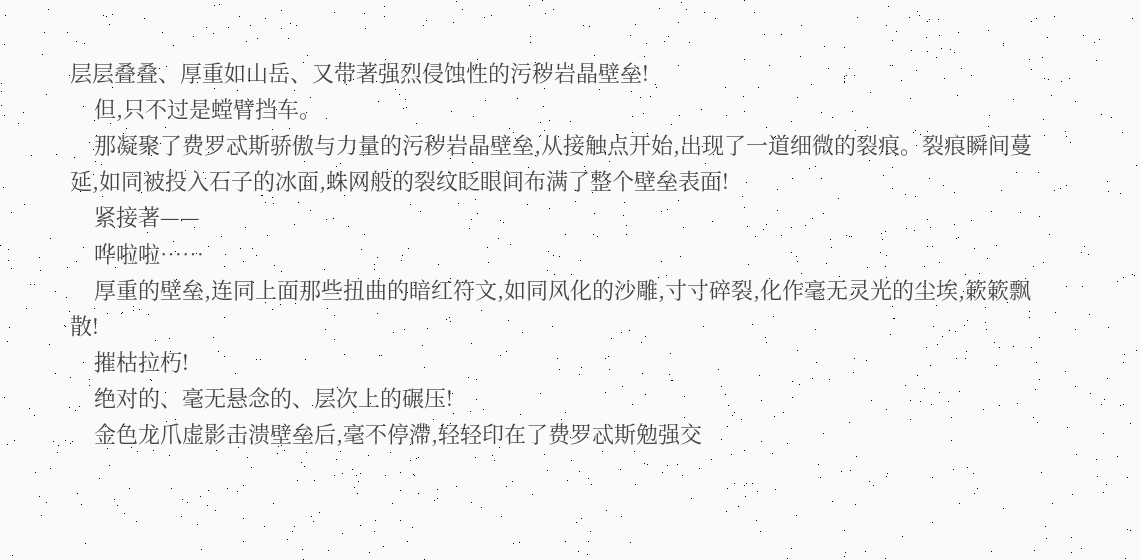层层叠叠、厚重如山岳、又带著强烈侵蚀性的污秽岩晶壁垒!
    但,只不过是螳臂挡车。
    那凝聚了费罗忒斯骄傲与力量的污秽岩晶壁垒,从接触点开始,出现了一道细微的裂痕。裂痕瞬间蔓延,如同被投入石子的冰面,蛛网般的裂纹眨眼间布满了整个壁垒表面!
    紧接著——
    哗啦啦……
    厚重的壁垒,连同上面那些扭曲的暗红符文,如同风化的沙雕,寸寸碎裂,化作毫无灵光的尘埃,簌簌飘散!
    摧枯拉朽!
    绝对的、毫无悬念的、层次上的碾压!
    金色龙爪虚影击溃壁垒后,毫不停滯,轻轻印在了费罗忒斯勉强交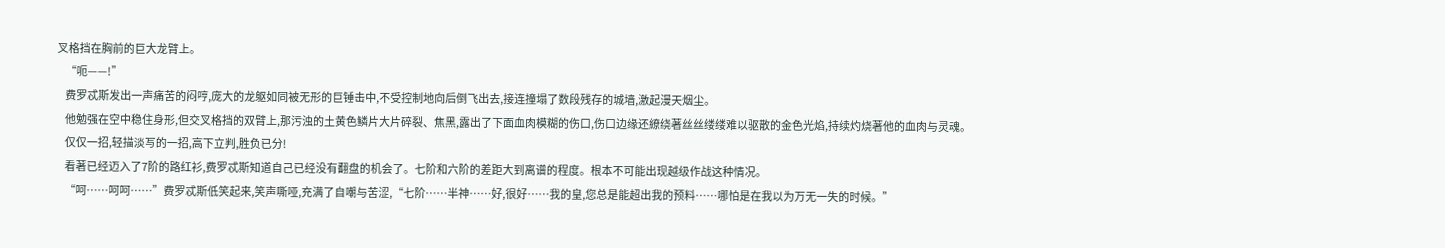叉格挡在胸前的巨大龙臂上。
    “呃——!”
    费罗忒斯发出一声痛苦的闷哼,庞大的龙躯如同被无形的巨锤击中,不受控制地向后倒飞出去,接连撞塌了数段残存的城墙,激起漫天烟尘。
    他勉强在空中稳住身形,但交叉格挡的双臂上,那污浊的土黄色鳞片大片碎裂、焦黑,露出了下面血肉模糊的伤口,伤口边缘还繚绕著丝丝缕缕难以驱散的金色光焰,持续灼烧著他的血肉与灵魂。
    仅仅一招,轻描淡写的一招,高下立判,胜负已分!
    看著已经迈入了7阶的路红衫,费罗忒斯知道自己已经没有翻盘的机会了。七阶和六阶的差距大到离谱的程度。根本不可能出现越级作战这种情况。
    “呵……呵呵……”费罗忒斯低笑起来,笑声嘶哑,充满了自嘲与苦涩,“七阶……半神……好,很好……我的皇,您总是能超出我的预料……哪怕是在我以为万无一失的时候。”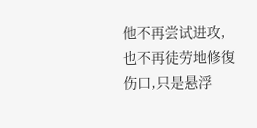他不再尝试进攻,也不再徒劳地修復伤口,只是悬浮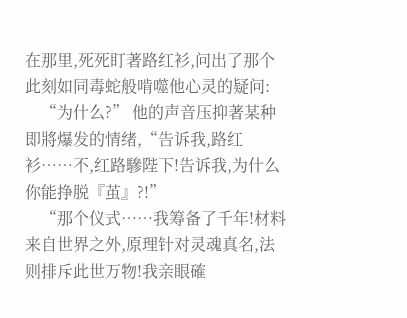在那里,死死盯著路红衫,问出了那个此刻如同毒蛇般啃噬他心灵的疑问:
    “为什么?” 他的声音压抑著某种即將爆发的情绪,“告诉我,路红衫……不,红路驂陛下!告诉我,为什么你能挣脱『茧』?!”
    “那个仪式……我筹备了千年!材料来自世界之外,原理针对灵魂真名,法则排斥此世万物!我亲眼確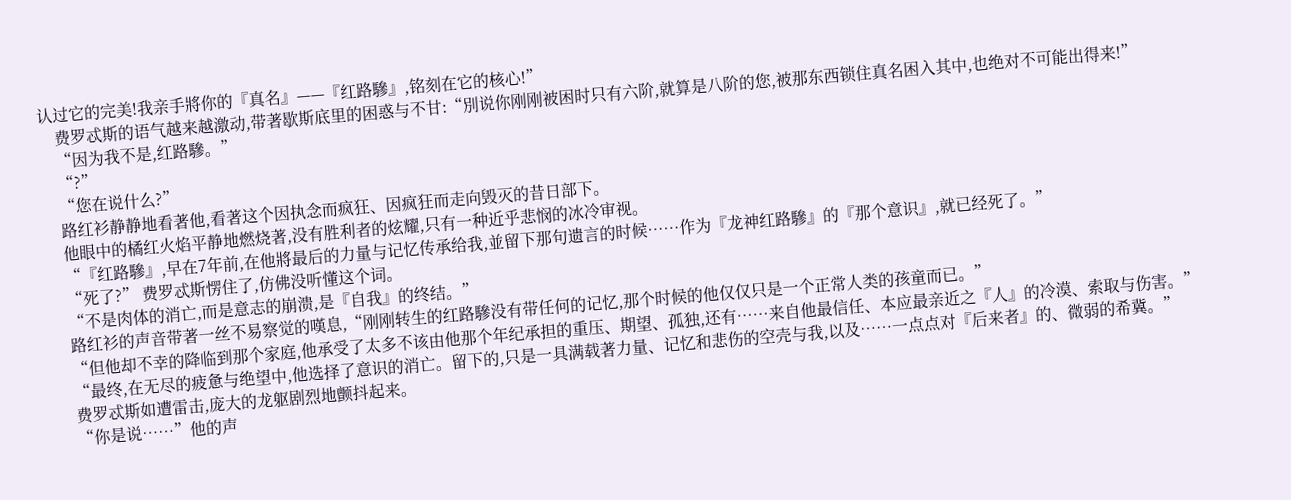认过它的完美!我亲手將你的『真名』——『红路驂』,铭刻在它的核心!”
    费罗忒斯的语气越来越激动,带著歇斯底里的困惑与不甘:“別说你刚刚被困时只有六阶,就算是八阶的您,被那东西锁住真名困入其中,也绝对不可能出得来!”
    “因为我不是,红路驂。”
    “?”
    “您在说什么?”
    路红衫静静地看著他,看著这个因执念而疯狂、因疯狂而走向毁灭的昔日部下。
    他眼中的橘红火焰平静地燃烧著,没有胜利者的炫耀,只有一种近乎悲悯的冰冷审视。
    “『红路驂』,早在7年前,在他將最后的力量与记忆传承给我,並留下那句遗言的时候……作为『龙神红路驂』的『那个意识』,就已经死了。”
    “死了?” 费罗忒斯愣住了,仿佛没听懂这个词。
    “不是肉体的消亡,而是意志的崩溃,是『自我』的终结。”
    路红衫的声音带著一丝不易察觉的嘆息,“刚刚转生的红路驂没有带任何的记忆,那个时候的他仅仅只是一个正常人类的孩童而已。”
    “但他却不幸的降临到那个家庭,他承受了太多不该由他那个年纪承担的重压、期望、孤独,还有……来自他最信任、本应最亲近之『人』的冷漠、索取与伤害。”
    “最终,在无尽的疲惫与绝望中,他选择了意识的消亡。留下的,只是一具满载著力量、记忆和悲伤的空壳与我,以及……一点点对『后来者』的、微弱的希冀。”
    费罗忒斯如遭雷击,庞大的龙躯剧烈地颤抖起来。
    “你是说……”他的声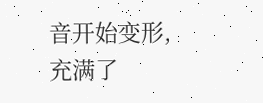音开始变形,充满了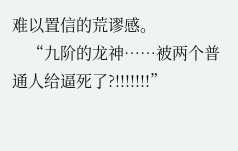难以置信的荒谬感。
    “九阶的龙神……被两个普通人给逼死了?!!!!!!!”